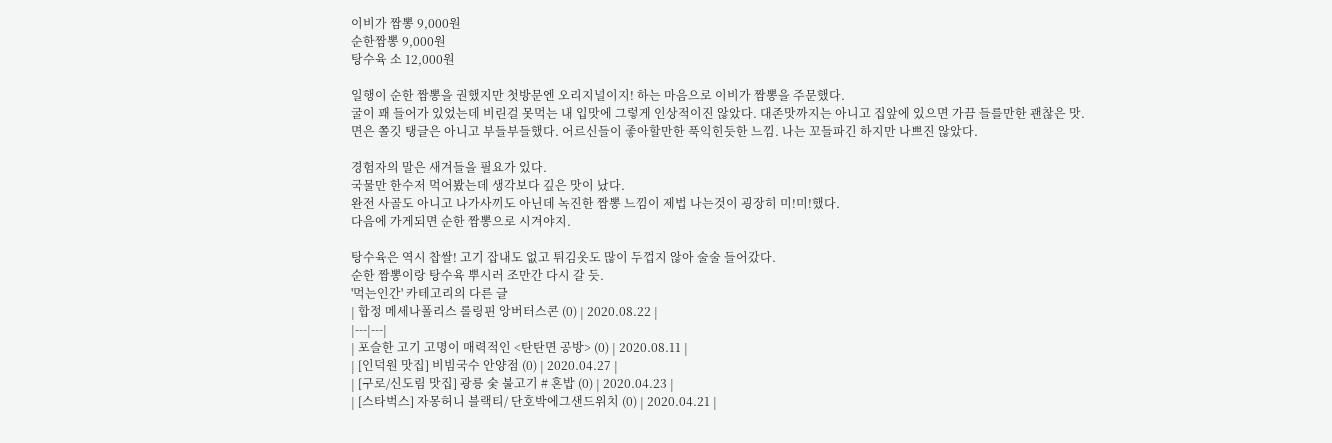이비가 짬뽕 9,000원
순한짬뽕 9,000원
탕수육 소 12,000원

일행이 순한 짬뽕을 권했지만 첫방문엔 오리지널이지! 하는 마음으로 이비가 짬뽕을 주문했다.
굴이 꽤 들어가 있었는데 비린걸 못먹는 내 입맛에 그렇게 인상적이진 않았다. 대존맛까지는 아니고 집앞에 있으면 가끔 들를만한 괜찮은 맛.
면은 쫄깃 탱글은 아니고 부들부들했다. 어르신들이 좋아할만한 푹익힌듯한 느낌. 나는 꼬들파긴 하지만 나쁘진 않았다.

경험자의 말은 새겨들을 필요가 있다.
국물만 한수저 먹어봤는데 생각보다 깊은 맛이 났다.
완전 사골도 아니고 나가사끼도 아닌데 녹진한 짬뽕 느낌이 제법 나는것이 굉장히 미!미!했다.
다음에 가게되면 순한 짬뽕으로 시겨야지.

탕수육은 역시 찹쌀! 고기 잡내도 없고 튀김옷도 많이 두껍지 않아 술술 들어갔다.
순한 짬뽕이랑 탕수육 뿌시러 조만간 다시 갈 듯.
'먹는인간' 카테고리의 다른 글
| 합정 메세나폴리스 롤링핀 앙버터스콘 (0) | 2020.08.22 |
|---|---|
| 포슬한 고기 고명이 매력적인 <탄탄면 공방> (0) | 2020.08.11 |
| [인덕원 맛집] 비빔국수 안양점 (0) | 2020.04.27 |
| [구로/신도림 맛집] 광릉 숯 불고기 # 혼밥 (0) | 2020.04.23 |
| [스타벅스] 자몽허니 블랙티/ 단호박에그샌드위치 (0) | 2020.04.21 |